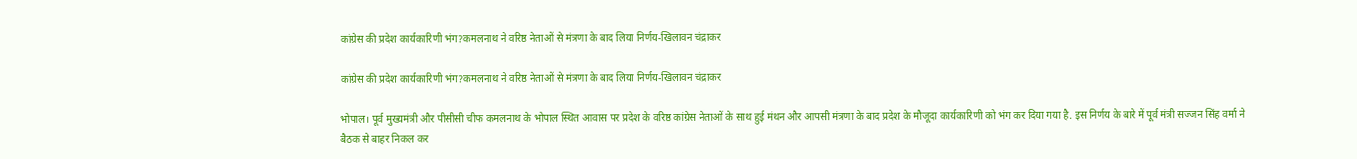कांग्रेस की प्रदेश कार्यकारिणी भंग?कमलनाथ ने वरिष्ठ नेताओं से मंत्रणा के बाद लिया निर्णय-खिलावन चंद्राकर

कांग्रेस की प्रदेश कार्यकारिणी भंग?कमलनाथ ने वरिष्ठ नेताओं से मंत्रणा के बाद लिया निर्णय-खिलावन चंद्राकर

भोपाल। पूर्व मुख्यमंत्री और पीसीसी चीफ कमलनाथ के भोपाल स्थित आवास पर प्रदेश के वरिष्ठ कांग्रेस नेताओं के साथ हुई मंथन और आपसी मंत्रणा के बाद प्रदेश के मौजूदा कार्यकारिणी को भंग कर दिया गया है. इस निर्णय के बारे में पूर्व मंत्री सज्जन सिंह वर्मा ने बैठक से बाहर निकल कर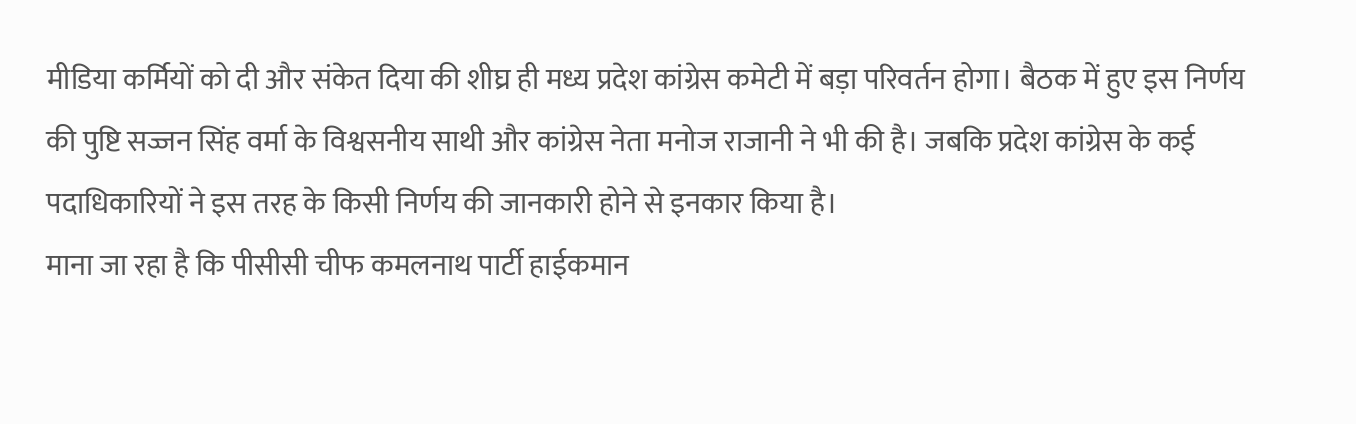मीडिया कर्मियों को दी और संकेत दिया की शीघ्र ही मध्य प्रदेश कांग्रेस कमेटी में बड़ा परिवर्तन होगा। बैठक में हुए इस निर्णय की पुष्टि सज्जन सिंह वर्मा के विश्वसनीय साथी और कांग्रेस नेता मनोज राजानी ने भी की है। जबकि प्रदेश कांग्रेस के कई पदाधिकारियों ने इस तरह के किसी निर्णय की जानकारी होने से इनकार किया है।
माना जा रहा है कि पीसीसी चीफ कमलनाथ पार्टी हाईकमान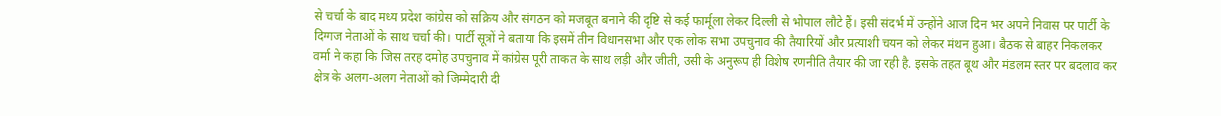से चर्चा के बाद मध्य प्रदेश कांग्रेस को सक्रिय और संगठन को मजबूत बनाने की दृष्टि से कई फार्मूला लेकर दिल्ली से भोपाल लौटे हैं। इसी संदर्भ में उन्होंने आज दिन भर अपने निवास पर पार्टी के दिग्गज नेताओं के साथ चर्चा की। पार्टी सूत्रों ने बताया कि इसमें तीन विधानसभा और एक लोक सभा उपचुनाव की तैयारियों और प्रत्याशी चयन को लेकर मंथन हुआ। बैठक से बाहर निकलकर वर्मा ने कहा कि जिस तरह दमोह उपचुनाव में कांग्रेस पूरी ताकत के साथ लड़ी और जीती, उसी के अनुरूप ही विशेष रणनीति तैयार की जा रही है. इसके तहत बूथ और मंडलम स्तर पर बदलाव कर क्षेत्र के अलग-अलग नेताओं को जिम्मेदारी दी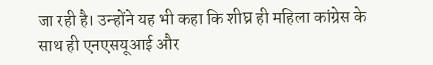जा रही है। उन्होंने यह भी कहा कि शीघ्र ही महिला कांग्रेस के साथ ही एनएसयूआई और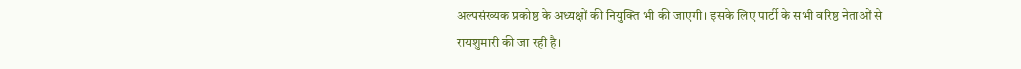अल्पसंख्यक प्रकोष्ठ के अध्यक्षों की नियुक्ति भी की जाएगी। इसके लिए पार्टी के सभी वरिष्ठ नेताओं से रायशुमारी की जा रही है।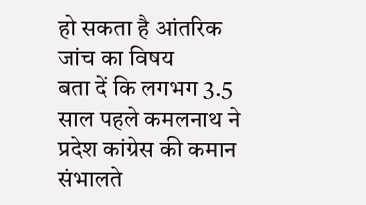हो सकता है आंतरिक जांच का विषय
बता दें कि लगभग 3.5 साल पहले कमलनाथ ने प्रदेश कांग्रेस की कमान संभालते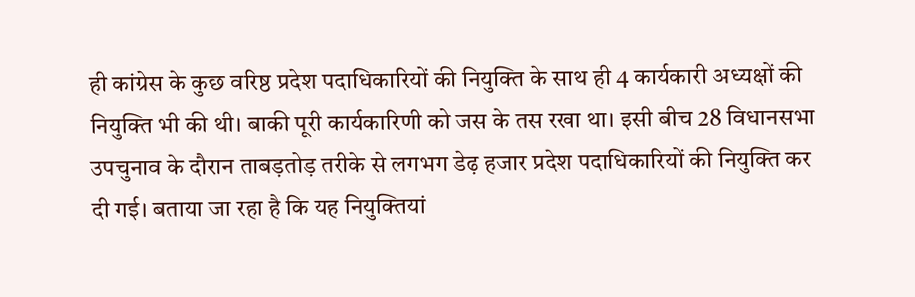ही कांग्रेस के कुछ वरिष्ठ प्रदेश पदाधिकारियों की नियुक्ति के साथ ही 4 कार्यकारी अध्यक्षों की नियुक्ति भी की थी। बाकी पूरी कार्यकारिणी को जस के तस रखा था। इसी बीच 28 विधानसभा उपचुनाव के दौरान ताबड़तोड़ तरीके से लगभग डेढ़ हजार प्रदेश पदाधिकारियों की नियुक्ति कर दी गई। बताया जा रहा है कि यह नियुक्तियां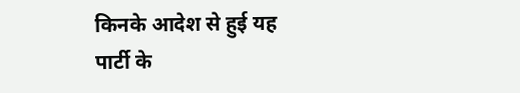किनके आदेश से हुई यह पार्टी के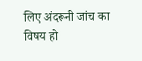लिए अंदरूनी जांच का विषय हो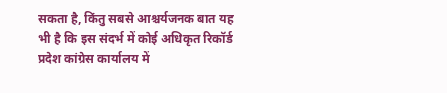सकता है, किंतु सबसे आश्चर्यजनक बात यह भी है कि इस संदर्भ में कोई अधिकृत रिकॉर्ड प्रदेश कांग्रेस कार्यालय में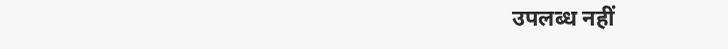उपलब्ध नहीं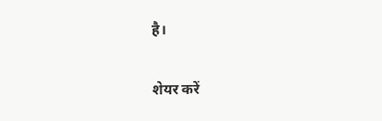है।

शेयर करें